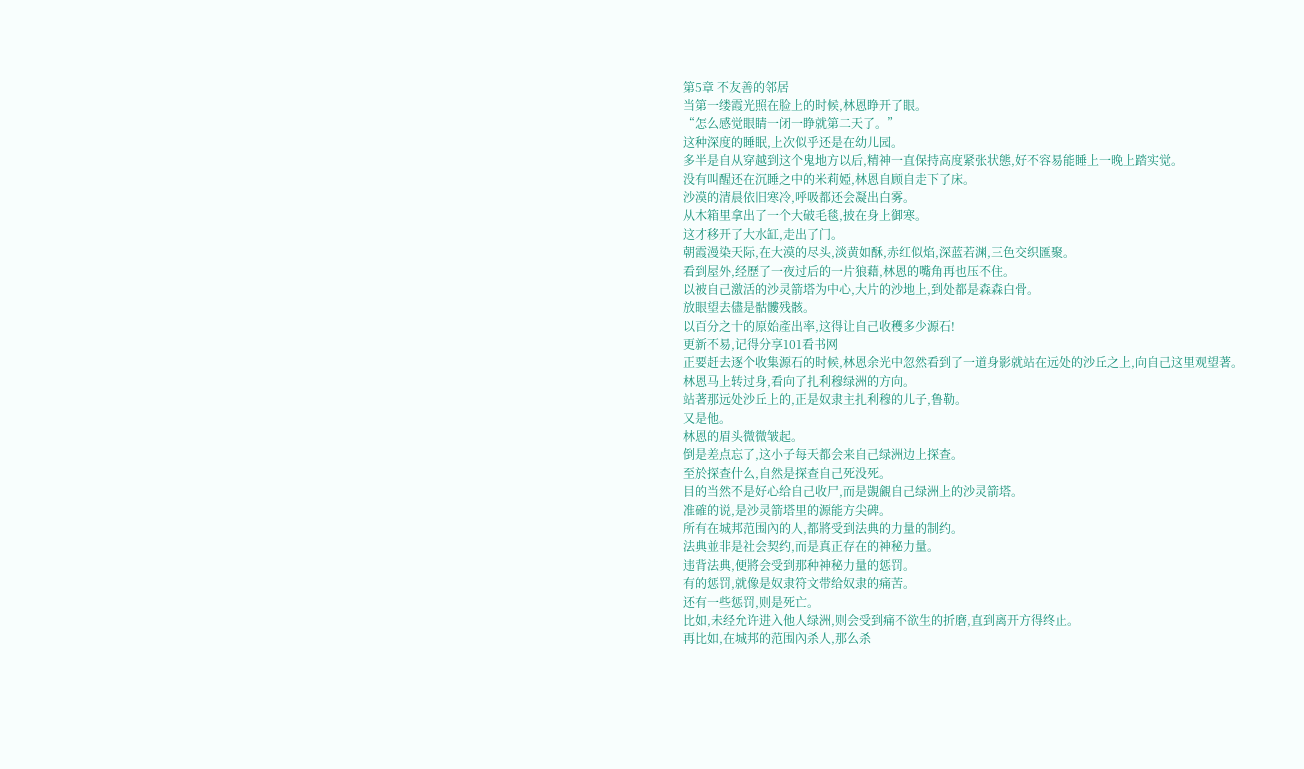第5章 不友善的邻居
当第一缕霞光照在脸上的时候,林恩睁开了眼。
“怎么感觉眼睛一闭一睁就第二天了。”
这种深度的睡眠,上次似乎还是在幼儿园。
多半是自从穿越到这个鬼地方以后,精神一直保持高度紧张状態,好不容易能睡上一晚上踏实觉。
没有叫醒还在沉睡之中的米莉婭,林恩自顾自走下了床。
沙漠的清晨依旧寒冷,呼吸都还会凝出白雾。
从木箱里拿出了一个大破毛毯,披在身上御寒。
这才移开了大水缸,走出了门。
朝霞漫染天际,在大漠的尽头,淡黄如酥,赤红似焰,深蓝若渊,三色交织匯聚。
看到屋外,经歷了一夜过后的一片狼藉,林恩的嘴角再也压不住。
以被自己激活的沙灵箭塔为中心,大片的沙地上,到处都是森森白骨。
放眼望去儘是骷髏残骸。
以百分之十的原始產出率,这得让自己收穫多少源石!
更新不易,记得分享101看书网
正要赶去逐个收集源石的时候,林恩余光中忽然看到了一道身影就站在远处的沙丘之上,向自己这里观望著。
林恩马上转过身,看向了扎利穆绿洲的方向。
站著那远处沙丘上的,正是奴隶主扎利穆的儿子,鲁勒。
又是他。
林恩的眉头微微皱起。
倒是差点忘了,这小子每天都会来自己绿洲边上探查。
至於探查什么,自然是探查自己死没死。
目的当然不是好心给自己收尸,而是覬覦自己绿洲上的沙灵箭塔。
准確的说,是沙灵箭塔里的源能方尖碑。
所有在城邦范围內的人,都將受到法典的力量的制约。
法典並非是社会契约,而是真正存在的神秘力量。
违背法典,便將会受到那种神秘力量的惩罚。
有的惩罚,就像是奴隶符文带给奴隶的痛苦。
还有一些惩罚,则是死亡。
比如,未经允许进入他人绿洲,则会受到痛不欲生的折磨,直到离开方得终止。
再比如,在城邦的范围內杀人,那么杀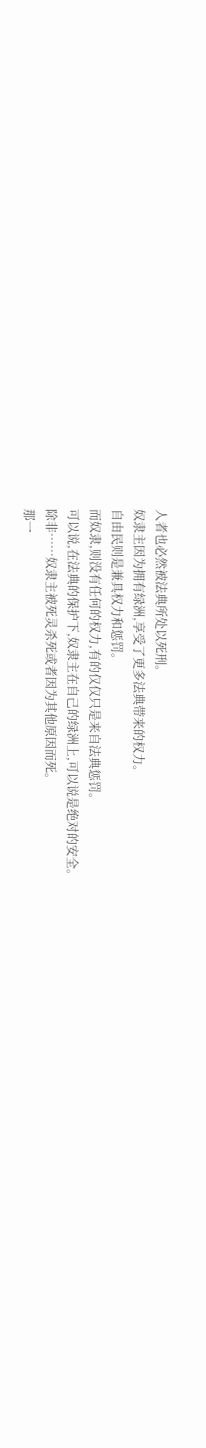人者也必然被法典所处以死刑。
奴隶主因为拥有绿洲,享受了更多法典带来的权力。
自由民则是兼具权力和惩罚。
而奴隶,则没有任何的权力,有的仅仅只是来自法典惩罚。
可以说,在法典的保护下,奴隶主在自己的绿洲上,可以说是绝对的安全。
除非……奴隶主被死灵杀死或者因为其他原因而死。
那一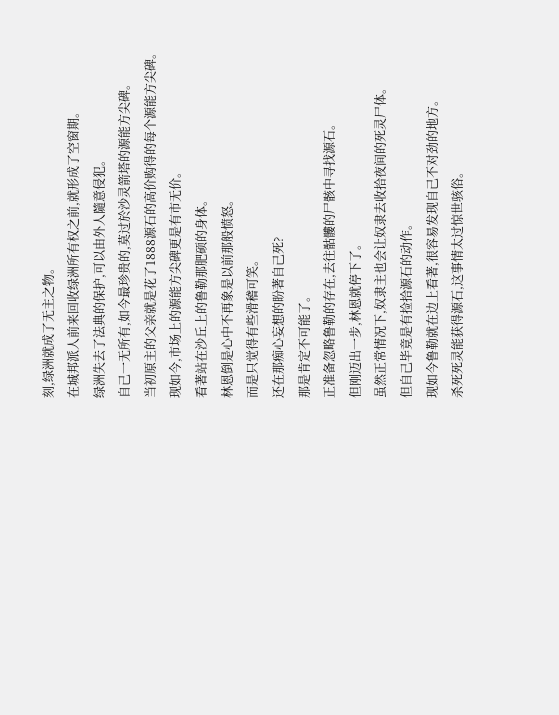刻,绿洲就成了无主之物。
在城邦派人前来回收绿洲所有权之前,就形成了空窗期。
绿洲失去了法典的保护,可以由外人隨意侵犯。
自己一无所有,如今最珍贵的,莫过於沙灵箭塔的源能方尖碑。
当初原主的父亲就是花了1888源石的高价购得的每个源能方尖碑。
现如今,市场上的源能方尖碑更是有市无价。
看著站在沙丘上的鲁勒那肥硕的身体。
林恩倒是心中不再象是以前那般愤怒。
而是只觉得有些滑稽可笑。
还在那痴心妄想的盼著自己死?
那是肯定不可能了。
正准备忽略鲁勒的存在,去往骷髏的尸骸中寻找源石。
但刚迈出一步,林恩就停下了。
虽然正常情况下,奴隶主也会让奴隶去收拾夜间的死灵尸体。
但自己毕竟是有捡拾源石的动作。
现如今鲁勒就在边上看著,很容易发现自己不对劲的地方。
杀死死灵能获得源石,这事情太过惊世骇俗。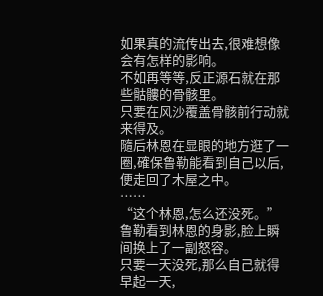如果真的流传出去,很难想像会有怎样的影响。
不如再等等,反正源石就在那些骷髏的骨骸里。
只要在风沙覆盖骨骸前行动就来得及。
隨后林恩在显眼的地方逛了一圈,確保鲁勒能看到自己以后,便走回了木屋之中。
……
“这个林恩,怎么还没死。”
鲁勒看到林恩的身影,脸上瞬间换上了一副怒容。
只要一天没死,那么自己就得早起一天,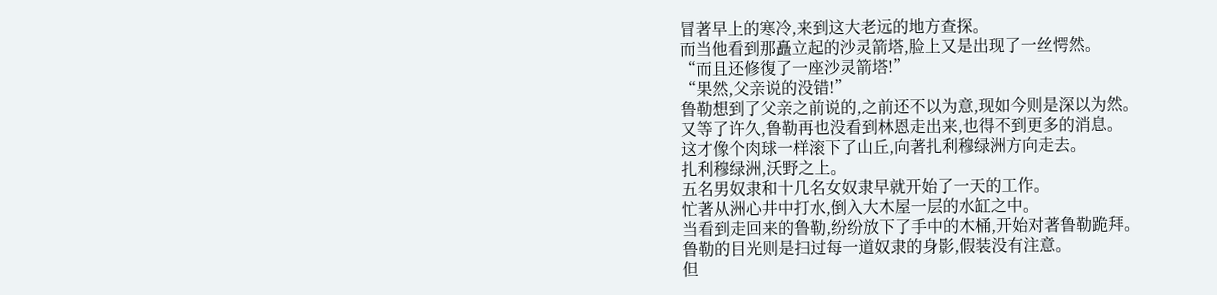冒著早上的寒冷,来到这大老远的地方查探。
而当他看到那矗立起的沙灵箭塔,脸上又是出现了一丝愕然。
“而且还修復了一座沙灵箭塔!”
“果然,父亲说的没错!”
鲁勒想到了父亲之前说的,之前还不以为意,现如今则是深以为然。
又等了许久,鲁勒再也没看到林恩走出来,也得不到更多的消息。
这才像个肉球一样滚下了山丘,向著扎利穆绿洲方向走去。
扎利穆绿洲,沃野之上。
五名男奴隶和十几名女奴隶早就开始了一天的工作。
忙著从洲心井中打水,倒入大木屋一层的水缸之中。
当看到走回来的鲁勒,纷纷放下了手中的木桶,开始对著鲁勒跪拜。
鲁勒的目光则是扫过每一道奴隶的身影,假装没有注意。
但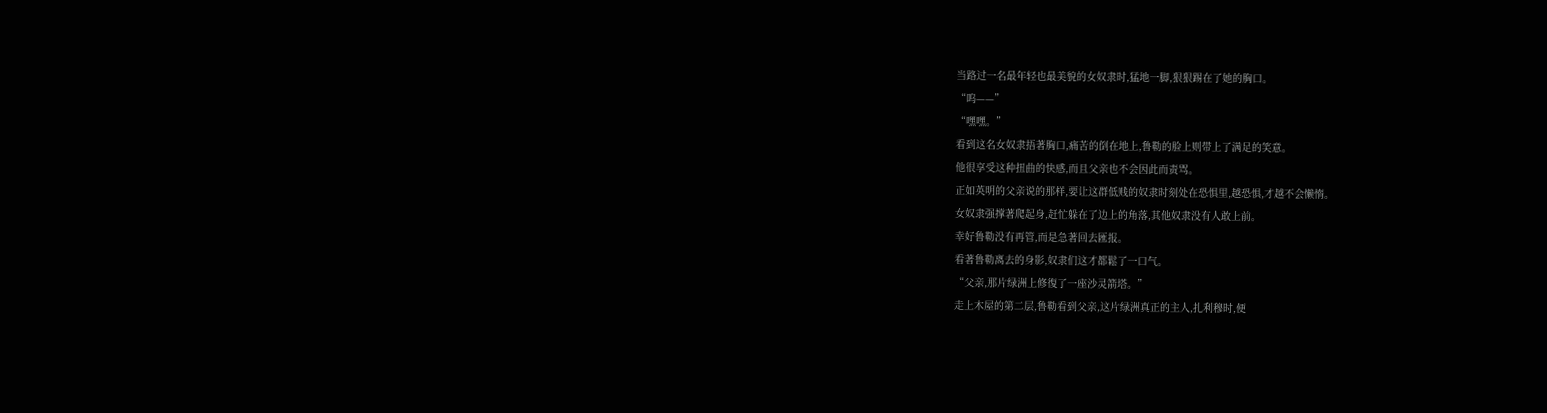当路过一名最年轻也最美貌的女奴隶时,猛地一脚,狠狠踢在了她的胸口。
“呜——”
“嘿嘿。”
看到这名女奴隶捂著胸口,痛苦的倒在地上,鲁勒的脸上则带上了满足的笑意。
他很享受这种扭曲的快感,而且父亲也不会因此而责骂。
正如英明的父亲说的那样,要让这群低贱的奴隶时刻处在恐惧里,越恐惧,才越不会懒惰。
女奴隶强撑著爬起身,赶忙躲在了边上的角落,其他奴隶没有人敢上前。
幸好鲁勒没有再管,而是急著回去匯报。
看著鲁勒离去的身影,奴隶们这才都鬆了一口气。
“父亲,那片绿洲上修復了一座沙灵箭塔。”
走上木屋的第二层,鲁勒看到父亲,这片绿洲真正的主人,扎利穆时,便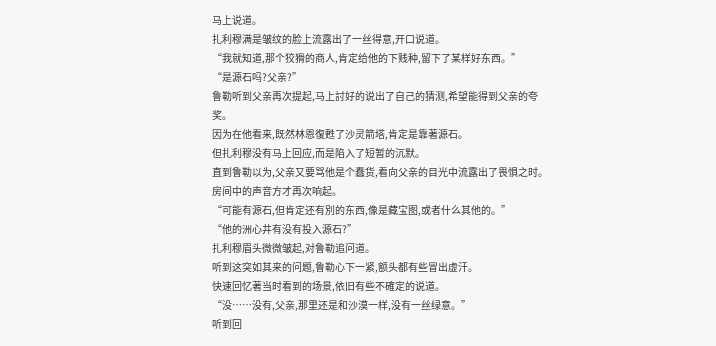马上说道。
扎利穆满是皱纹的脸上流露出了一丝得意,开口说道。
“我就知道,那个狡猾的商人,肯定给他的下贱种,留下了某样好东西。”
“是源石吗?父亲?”
鲁勒听到父亲再次提起,马上討好的说出了自己的猜测,希望能得到父亲的夸奖。
因为在他看来,既然林恩復甦了沙灵箭塔,肯定是靠著源石。
但扎利穆没有马上回应,而是陷入了短暂的沉默。
直到鲁勒以为,父亲又要骂他是个蠢货,看向父亲的目光中流露出了畏惧之时。
房间中的声音方才再次响起。
“可能有源石,但肯定还有別的东西,像是藏宝图,或者什么其他的。”
“他的洲心井有没有投入源石?”
扎利穆眉头微微皱起,对鲁勒追问道。
听到这突如其来的问题,鲁勒心下一紧,额头都有些冒出虚汗。
快速回忆著当时看到的场景,依旧有些不確定的说道。
“没……没有,父亲,那里还是和沙漠一样,没有一丝绿意。”
听到回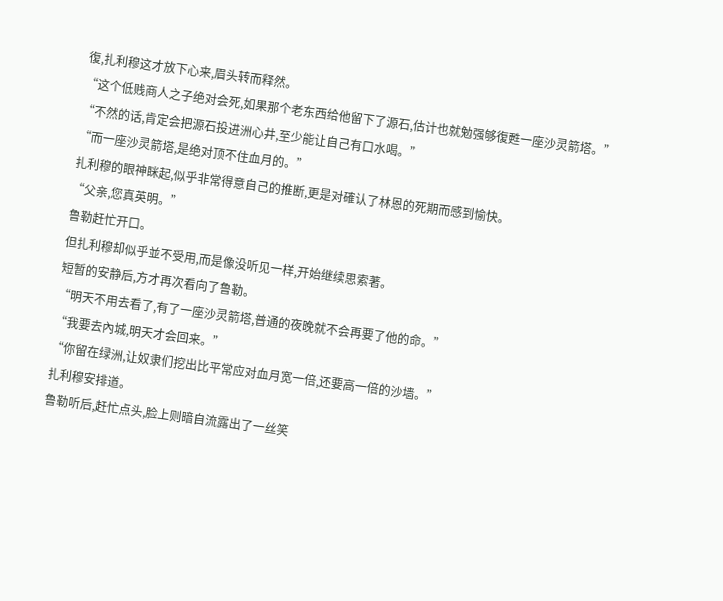復,扎利穆这才放下心来,眉头转而释然。
“这个低贱商人之子绝对会死,如果那个老东西给他留下了源石,估计也就勉强够復甦一座沙灵箭塔。”
“不然的话,肯定会把源石投进洲心井,至少能让自己有口水喝。”
“而一座沙灵箭塔,是绝对顶不住血月的。”
扎利穆的眼神眯起,似乎非常得意自己的推断,更是对確认了林恩的死期而感到愉快。
“父亲,您真英明。”
鲁勒赶忙开口。
但扎利穆却似乎並不受用,而是像没听见一样,开始继续思索著。
短暂的安静后,方才再次看向了鲁勒。
“明天不用去看了,有了一座沙灵箭塔,普通的夜晚就不会再要了他的命。”
“我要去內城,明天才会回来。”
“你留在绿洲,让奴隶们挖出比平常应对血月宽一倍,还要高一倍的沙墙。”
扎利穆安排道。
鲁勒听后,赶忙点头,脸上则暗自流露出了一丝笑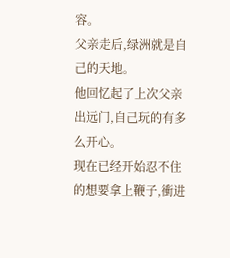容。
父亲走后,绿洲就是自己的天地。
他回忆起了上次父亲出远门,自己玩的有多么开心。
现在已经开始忍不住的想要拿上鞭子,衝进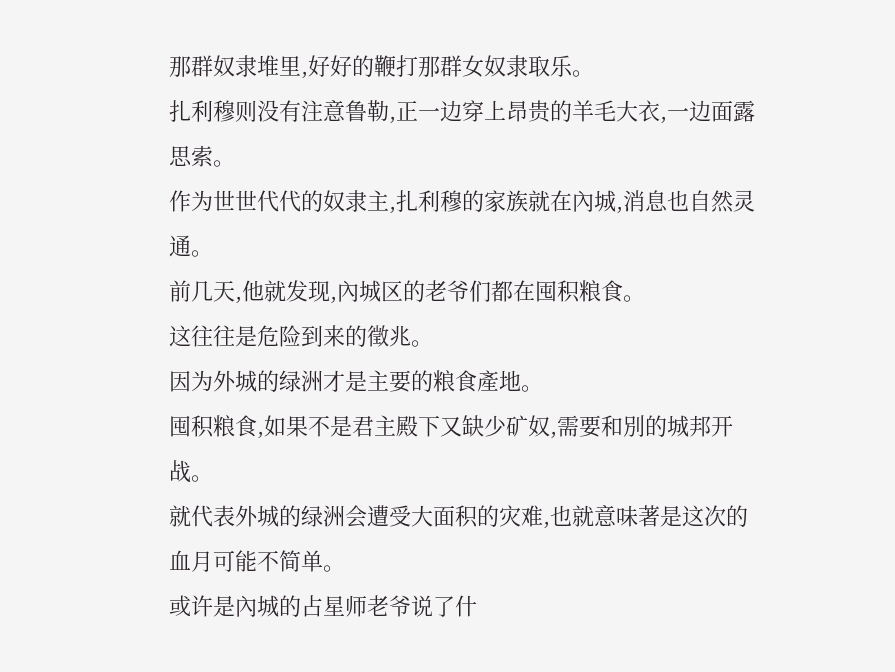那群奴隶堆里,好好的鞭打那群女奴隶取乐。
扎利穆则没有注意鲁勒,正一边穿上昂贵的羊毛大衣,一边面露思索。
作为世世代代的奴隶主,扎利穆的家族就在內城,消息也自然灵通。
前几天,他就发现,內城区的老爷们都在囤积粮食。
这往往是危险到来的徵兆。
因为外城的绿洲才是主要的粮食產地。
囤积粮食,如果不是君主殿下又缺少矿奴,需要和別的城邦开战。
就代表外城的绿洲会遭受大面积的灾难,也就意味著是这次的血月可能不简单。
或许是內城的占星师老爷说了什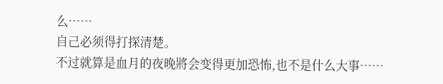么……
自己必须得打探清楚。
不过就算是血月的夜晚將会变得更加恐怖,也不是什么大事……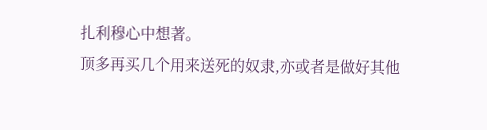扎利穆心中想著。
顶多再买几个用来送死的奴隶,亦或者是做好其他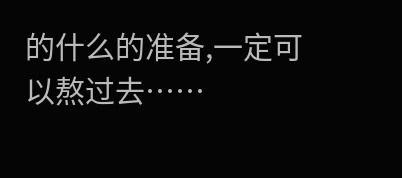的什么的准备,一定可以熬过去……